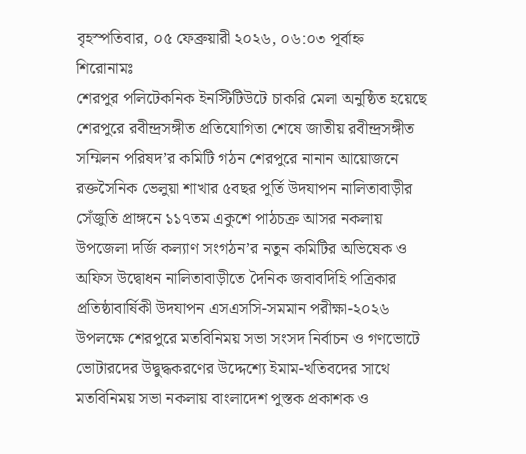বৃহস্পতিবার, ০৫ ফেব্রুয়ারী ২০২৬, ০৬:০৩ পূর্বাহ্ন
শিরোনামঃ
শেরপুর পলিটেকনিক ইনস্টিটিউটে চাকরি মেলা অনুষ্ঠিত হয়েছে শেরপুরে রবীন্দ্রসঙ্গীত প্রতিযোগিতা শেষে জাতীয় রবীন্দ্রসঙ্গীত সম্মিলন পরিষদ’র কমিটি গঠন শেরপুরে নানান আয়োজনে রক্তসৈনিক ভেলুয়া শাখার ৫বছর পুর্তি উদযাপন নালিতাবাড়ীর সেঁজুতি প্রাঙ্গনে ১১৭তম একুশে পাঠচক্র আসর নকলায় উপজেলা দর্জি কল্যাণ সংগঠন’র নতুন কমিটির অভিষেক ও অফিস উদ্বোধন নালিতাবাড়ীতে দৈনিক জবাবদিহি পত্রিকার প্রতিষ্ঠাবার্ষিকী উদযাপন এসএসসি-সমমান পরীক্ষা-২০২৬ উপলক্ষে শেরপুরে মতবিনিময় সভা সংসদ নির্বাচন ও গণভোটে ভোটারদের উদ্বুদ্ধকরণের উদ্দেশ্যে ইমাম-খতিবদের সাথে মতবিনিময় সভা নকলায় বাংলাদেশ পুস্তক প্রকাশক ও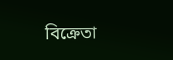বিক্রেতা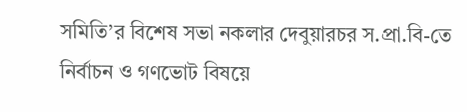সমিতি’র বিশেষ সভা নকলার দেবুয়ারচর স.প্রা.বি-তে নির্বাচন ও গণভোট বিষয়ে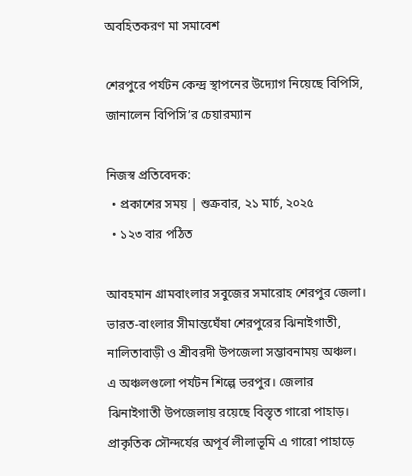অবহিতকরণ মা সমাবেশ

শেরপুরে পর্যটন কেন্দ্র স্থাপনের উদ্যোগ নিয়েছে বিপিসি, জানালেন বিপিসি’র চেয়ারম্যান

নিজস্ব প্রতিবেদক:
  • প্রকাশের সময় | শুক্রবার, ২১ মার্চ, ২০২৫
  • ১২৩ বার পঠিত

আবহমান গ্রামবাংলার সবুজের সমারোহ শেরপুর জেলা। ভারত-বাংলার সীমান্তঘেঁষা শেরপুরের ঝিনাইগাতী, নালিতাবাড়ী ও শ্রীবরদী উপজেলা সম্ভাবনাময় অঞ্চল। এ অঞ্চলগুলো পর্যটন শিল্পে ভরপুর। জেলার ঝিনাইগাতী উপজেলায় রয়েছে বিস্তৃত গারো পাহাড়। প্রাকৃতিক সৌন্দর্যের অপূর্ব লীলাভূমি এ গারো পাহাড়ে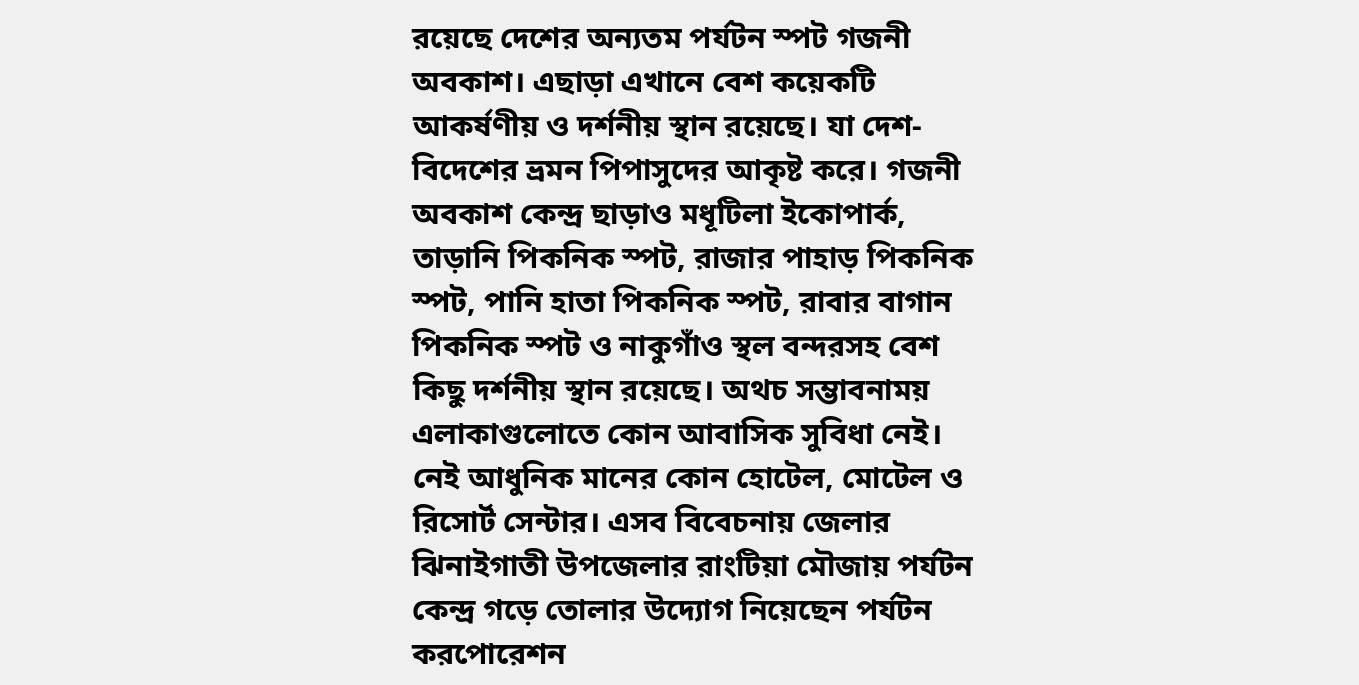রয়েছে দেশের অন্যতম পর্যটন স্পট গজনী অবকাশ। এছাড়া এখানে বেশ কয়েকটি আকর্ষণীয় ও দর্শনীয় স্থান রয়েছে। যা দেশ-বিদেশের ভ্রমন পিপাসুদের আকৃষ্ট করে। গজনী অবকাশ কেন্দ্র ছাড়াও মধূটিলা ইকোপার্ক, তাড়ানি পিকনিক স্পট, রাজার পাহাড় পিকনিক স্পট, পানি হাতা পিকনিক স্পট, রাবার বাগান পিকনিক স্পট ও নাকুগাঁও স্থল বন্দরসহ বেশ কিছু দর্শনীয় স্থান রয়েছে। অথচ সম্ভাবনাময় এলাকাগুলোতে কোন আবাসিক সুবিধা নেই। নেই আধুনিক মানের কোন হোটেল, মোটেল ও রিসোর্ট সেন্টার। এসব বিবেচনায় জেলার ঝিনাইগাতী উপজেলার রাংটিয়া মৌজায় পর্যটন কেন্দ্র গড়ে তোলার উদ্যোগ নিয়েছেন পর্যটন করপোরেশন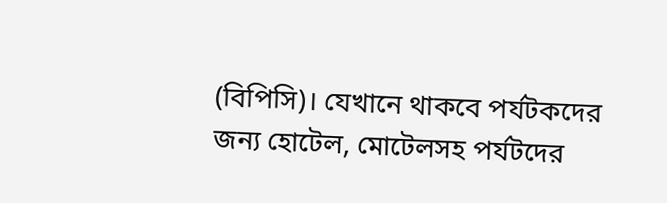(বিপিসি)। যেখানে থাকবে পর্যটকদের জন্য হোটেল, মোটেলসহ পর্যটদের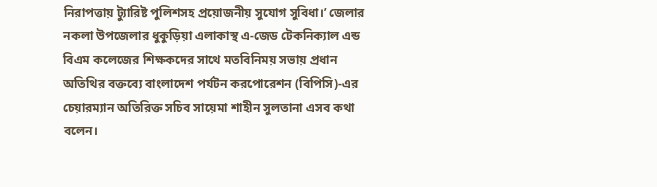নিরাপত্তায় ট্যুারিষ্ট পুলিশসহ প্রয়োজনীয় সুযোগ সুবিধা।’ জেলার নকলা উপজেলার ধুকুড়িয়া এলাকাস্থ এ-জেড টেকনিক্যাল এন্ড বিএম কলেজের শিক্ষকদের সাথে মতবিনিময় সভায় প্রধান অতিথির বক্তব্যে বাংলাদেশ পর্যটন করপোরেশন (বিপিসি)-এর চেয়ারম্যান অতিরিক্ত সচিব সায়েমা শাহীন সুলতানা এসব কথা বলেন।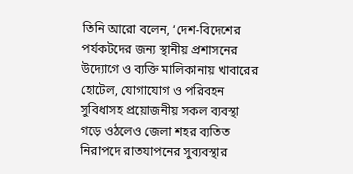তিনি আরো বলেন, ‘দেশ-বিদেশের পর্যকটদের জন্য স্থানীয় প্রশাসনের উদ্যোগে ও ব্যক্তি মালিকানায় খাবারের হোটেল, যোগাযোগ ও পরিবহন সুবিধাসহ প্রয়োজনীয় সকল ব্যবস্থা গড়ে ওঠলেও জেলা শহর ব্যতিত নিরাপদে রাতযাপনের সুব্যবস্থার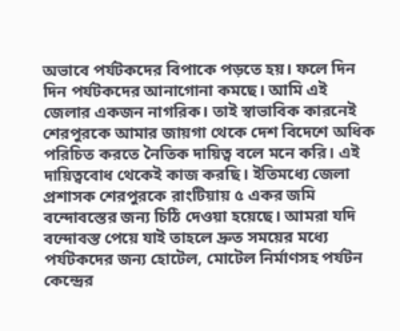অভাবে পর্যটকদের বিপাকে পড়তে হয়। ফলে দিন দিন পর্যটকদের আনাগোনা কমছে। আমি এই জেলার একজন নাগরিক। তাই স্বাভাবিক কারনেই শেরপুরকে আমার জায়গা থেকে দেশ বিদেশে অধিক পরিচিত করতে নৈতিক দায়িত্ব বলে মনে করি। এই দায়িত্ববোধ থেকেই কাজ করছি। ইতিমধ্যে জেলা প্রশাসক শেরপুরকে রাংটিয়ায় ৫ একর জমি বন্দোবস্তের জন্য চিঠি দেওয়া হয়েছে। আমরা যদি বন্দোবস্ত পেয়ে যাই তাহলে দ্রুত সময়ের মধ্যে পর্যটকদের জন্য হোটেল, মোটেল নির্মাণসহ পর্যটন কেন্দ্রের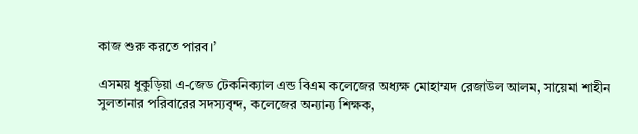কাজ শুরু করতে পারব।’

এসময় ধুকুড়িয়া এ-জেড টেকনিক্যাল এন্ড বিএম কলেজের অধ্যক্ষ মোহাম্মদ রেজাউল আলম, সায়েমা শাহীন সুলতানার পরিবারের সদস্যবৃন্দ, কলেজের অন্যান্য শিক্ষক,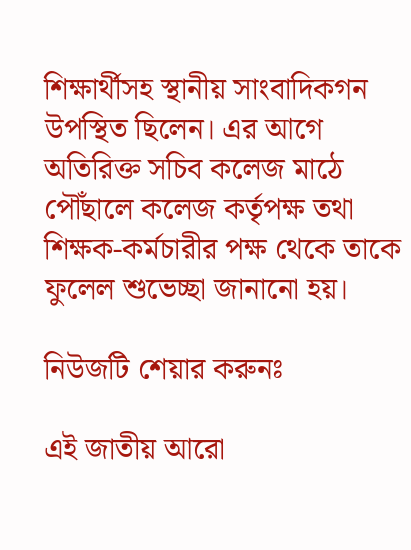শিক্ষার্থীসহ স্থানীয় সাংবাদিকগন উপস্থিত ছিলেন। এর আগে অতিরিক্ত সচিব কলেজ মাঠে পৌঁছালে কলেজ কর্তৃপক্ষ তথা শিক্ষক-কর্মচারীর পক্ষ থেকে তাকে ফুলেল শুভেচ্ছা জানানো হয়।

নিউজটি শেয়ার করুনঃ

এই জাতীয় আরো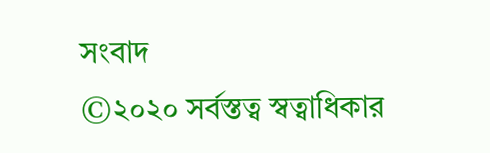সংবাদ
©২০২০ সর্বস্তত্ব স্বত্বাধিকার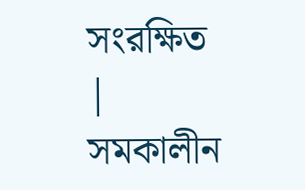সংরক্ষিত | সমকালীন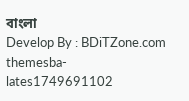বাংলা
Develop By : BDiTZone.com
themesba-lates1749691102